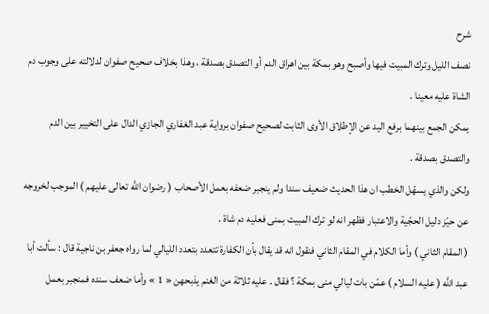شرح
نصف الليل وترك المبيت فيها وأصبح وهو بمكة بين اهراق الدم أو التصدق بصدقة ، وهذا بخلاف صحيح صفوان لدلالته على وجوب دم الشاة عليه معينا .
يمكن الجمع بينهما برفع اليد عن الإطلاق الأوى الثابت لصحيح صفوان برواية عبد الغفاري الجازي الدال على التخيير بين الدم والتصدق بصدقة .
ولكن والذي يسهّل الخطب ان هذا الحديث ضعيف سندا ولم ينجبر ضعفه بعمل الأصحاب ( رضوان اللَّه تعالى عليهم ) الموجب لخروجه عن حيّز دليل الحجّية والاعتبار فظهر انه لو ترك المبيت بمنى فعليه دم شاة .
( المقام الثاني ) وأما الكلام في المقام الثاني فنقول انه قد يقال بأن الكفارة تتعدد بتعدد الليالي لما رواه جعفر بن ناجية قال : سألت أبا عبد اللَّه ( عليه السلام ) عمّن بات ليالي منى بمكة ؟ فقال . عليه ثلاثة من الغنم يذبحهن « 1 » وأما ضعف سنده فمنجبر بعمل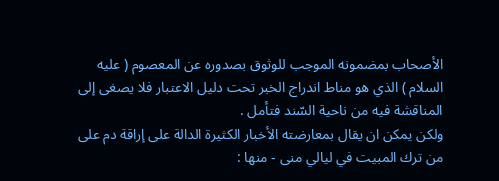الأصحاب بمضمونه الموجب للوثوق بصدوره عن المعصوم ( عليه السلام ) الذي هو مناط اندراج الخبر تحت دليل الاعتبار فلا يصغى إلى المناقشة فيه من ناحية السّند فتأمل .
ولكن يمكن ان يقال بمعارضته الأخبار الكثيرة الدالة على إراقة دم على من ترك المبيت في ليالي منى - منها :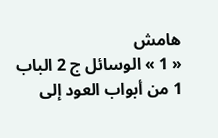هامش
« 1 » الوسائل ج 2 الباب 1 من أبواب العود إلى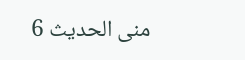منى الحديث 6